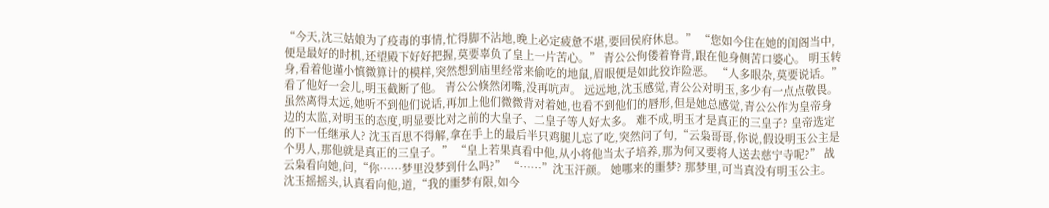“今天,沈三姑娘为了疫毒的事情,忙得脚不沾地,晚上必定疲惫不堪,要回侯府休息。” “您如今住在她的闺阁当中,便是最好的时机,还望殿下好好把握,莫要辜负了皇上一片苦心。” 青公公佝偻着脊背,跟在他身侧苦口婆心。 明玉转身,看着他谨小慎微算计的模样,突然想到庙里经常来偷吃的地鼠,眉眼便是如此狡诈险恶。 “人多眼杂,莫要说话。” 看了他好一会儿,明玉截断了他。 青公公倏然闭嘴,没再吭声。 远远地,沈玉感觉,青公公对明玉,多少有一点点敬畏。 虽然离得太远,她听不到他们说话,再加上他们微微背对着她,也看不到他们的唇形,但是她总感觉,青公公作为皇帝身边的太监,对明玉的态度,明显要比对之前的大皇子、二皇子等人好太多。 难不成,明玉才是真正的三皇子? 皇帝选定的下一任继承人? 沈玉百思不得解,拿在手上的最后半只鸡腿儿忘了吃,突然问了句,“云枭哥哥,你说,假设明玉公主是个男人,那他就是真正的三皇子。” “皇上若果真看中他,从小将他当太子培养,那为何又要将人送去慈宁寺呢?” 战云枭看向她,问,“你……梦里没梦到什么吗?” “……”沈玉汗颜。 她哪来的噩梦? 那梦里,可当真没有明玉公主。 沈玉摇摇头,认真看向他,道,“我的噩梦有限,如今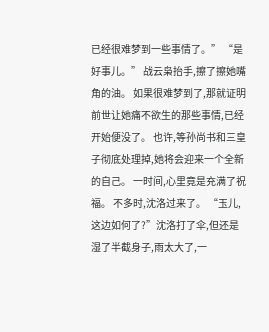已经很难梦到一些事情了。” “是好事儿。” 战云枭抬手,擦了擦她嘴角的油。 如果很难梦到了,那就证明前世让她痛不欲生的那些事情,已经开始便没了。 也许,等孙尚书和三皇子彻底处理掉,她将会迎来一个全新的自己。 一时间,心里竟是充满了祝福。 不多时,沈洛过来了。 “玉儿,这边如何了?”沈洛打了伞,但还是湿了半截身子,雨太大了,一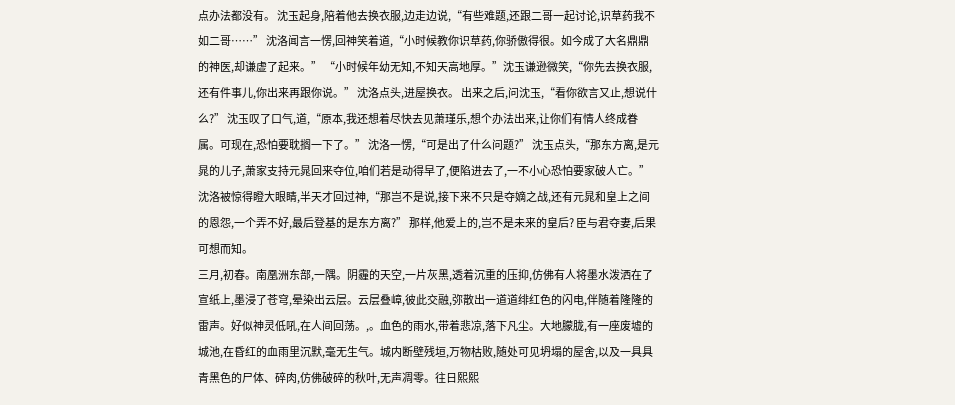点办法都没有。 沈玉起身,陪着他去换衣服,边走边说,“有些难题,还跟二哥一起讨论,识草药我不如二哥……” 沈洛闻言一愣,回神笑着道,“小时候教你识草药,你骄傲得很。如今成了大名鼎鼎的神医,却谦虚了起来。” “小时候年幼无知,不知天高地厚。”沈玉谦逊微笑,“你先去换衣服,还有件事儿,你出来再跟你说。” 沈洛点头,进屋换衣。 出来之后,问沈玉,“看你欲言又止,想说什么?” 沈玉叹了口气,道,“原本,我还想着尽快去见萧瑾乐,想个办法出来,让你们有情人终成眷属。可现在,恐怕要耽搁一下了。” 沈洛一愣,“可是出了什么问题?” 沈玉点头,“那东方离,是元晁的儿子,萧家支持元晁回来夺位,咱们若是动得早了,便陷进去了,一不小心恐怕要家破人亡。” 沈洛被惊得瞪大眼睛,半天才回过神,“那岂不是说,接下来不只是夺嫡之战,还有元晁和皇上之间的恩怨,一个弄不好,最后登基的是东方离?” 那样,他爱上的,岂不是未来的皇后? 臣与君夺妻,后果可想而知。
三月,初春。南凰洲东部,一隅。阴霾的天空,一片灰黑,透着沉重的压抑,仿佛有人将墨水泼洒在了宣纸上,墨浸了苍穹,晕染出云层。云层叠嶂,彼此交融,弥散出一道道绯红色的闪电,伴随着隆隆的雷声。好似神灵低吼,在人间回荡。,。血色的雨水,带着悲凉,落下凡尘。大地朦胧,有一座废墟的城池,在昏红的血雨里沉默,毫无生气。城内断壁残垣,万物枯败,随处可见坍塌的屋舍,以及一具具青黑色的尸体、碎肉,仿佛破碎的秋叶,无声凋零。往日熙熙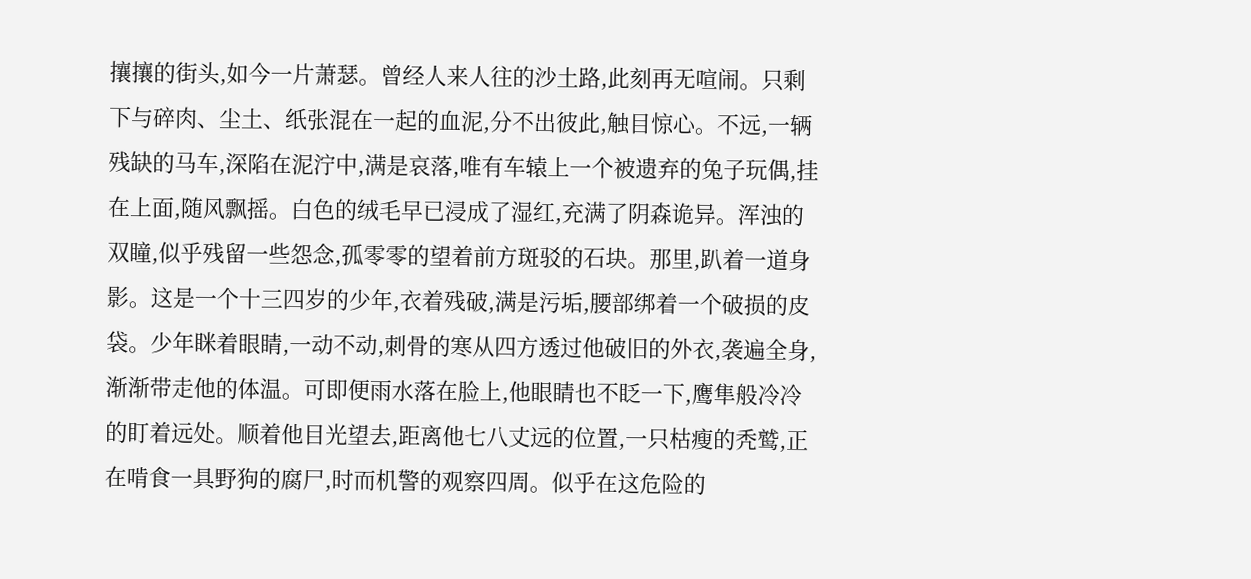攘攘的街头,如今一片萧瑟。曾经人来人往的沙土路,此刻再无喧闹。只剩下与碎肉、尘土、纸张混在一起的血泥,分不出彼此,触目惊心。不远,一辆残缺的马车,深陷在泥泞中,满是哀落,唯有车辕上一个被遗弃的兔子玩偶,挂在上面,随风飘摇。白色的绒毛早已浸成了湿红,充满了阴森诡异。浑浊的双瞳,似乎残留一些怨念,孤零零的望着前方斑驳的石块。那里,趴着一道身影。这是一个十三四岁的少年,衣着残破,满是污垢,腰部绑着一个破损的皮袋。少年眯着眼睛,一动不动,刺骨的寒从四方透过他破旧的外衣,袭遍全身,渐渐带走他的体温。可即便雨水落在脸上,他眼睛也不眨一下,鹰隼般冷冷的盯着远处。顺着他目光望去,距离他七八丈远的位置,一只枯瘦的秃鹫,正在啃食一具野狗的腐尸,时而机警的观察四周。似乎在这危险的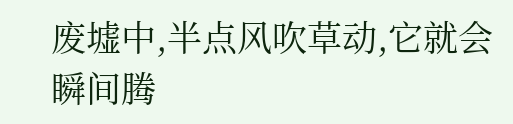废墟中,半点风吹草动,它就会瞬间腾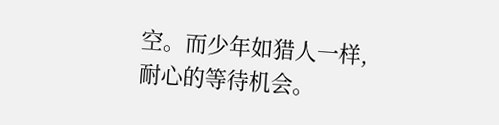空。而少年如猎人一样,耐心的等待机会。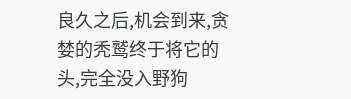良久之后,机会到来,贪婪的秃鹫终于将它的头,完全没入野狗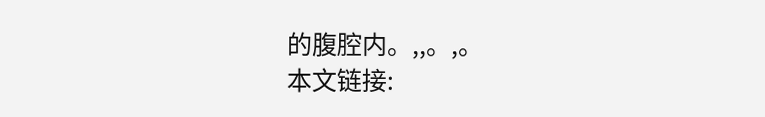的腹腔内。,,。,。
本文链接: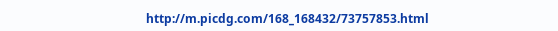http://m.picdg.com/168_168432/73757853.html